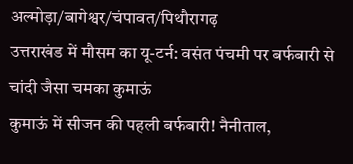अल्मोड़ा/बागेश्वर/चंपावत/पिथौरागढ़
उत्तराखंड में मौसम का यू-टर्न: वसंत पंचमी पर बर्फबारी से चांदी जैसा चमका कुमाऊं
कुमाऊं में सीजन की पहली बर्फबारी! नैनीताल,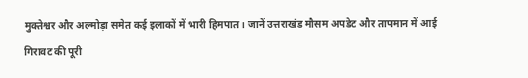मुक्तेश्वर और अल्मोड़ा समेत कई इलाकों में भारी हिमपात। जानें उत्तराखंड मौसम अपडेट और तापमान में आई गिरावट की पूरी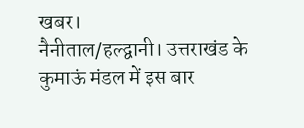खबर।
नैनीताल/हल्द्वानी। उत्तराखंड के कुमाऊं मंडल में इस बार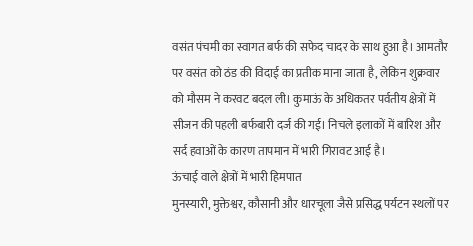वसंत पंचमी का स्वागत बर्फ की सफेद चादर के साथ हुआ है। आमतौर पर वसंत को ठंड की विदाई का प्रतीक माना जाता है, लेकिन शुक्रवार को मौसम ने करवट बदल ली। कुमाऊं के अधिकतर पर्वतीय क्षेत्रों में सीजन की पहली बर्फबारी दर्ज की गई। निचले इलाकों में बारिश और सर्द हवाओं के कारण तापमान में भारी गिरावट आई है।
ऊंचाई वाले क्षेत्रों में भारी हिमपात
मुनस्यारी, मुक्तेश्वर, कौसानी और धारचूला जैसे प्रसिद्ध पर्यटन स्थलों पर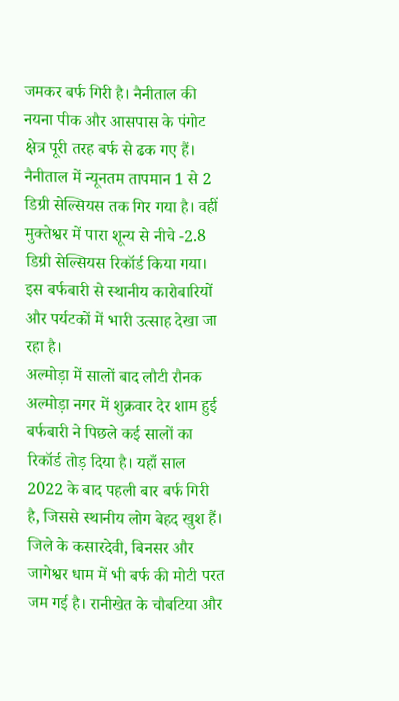जमकर बर्फ गिरी है। नैनीताल की नयना पीक और आसपास के पंगोट क्षेत्र पूरी तरह बर्फ से ढक गए हैं। नैनीताल में न्यूनतम तापमान 1 से 2 डिग्री सेल्सियस तक गिर गया है। वहीं मुक्तेश्वर में पारा शून्य से नीचे -2.8 डिग्री सेल्सियस रिकॉर्ड किया गया। इस बर्फबारी से स्थानीय कारोबारियों और पर्यटकों में भारी उत्साह देखा जा रहा है।
अल्मोड़ा में सालों बाद लौटी रौनक
अल्मोड़ा नगर में शुक्रवार देर शाम हुई बर्फबारी ने पिछले कई सालों का रिकॉर्ड तोड़ दिया है। यहाँ साल 2022 के बाद पहली बार बर्फ गिरी है, जिससे स्थानीय लोग बेहद खुश हैं। जिले के कसारदेवी, बिनसर और जागेश्वर धाम में भी बर्फ की मोटी परत जम गई है। रानीखेत के चौबटिया और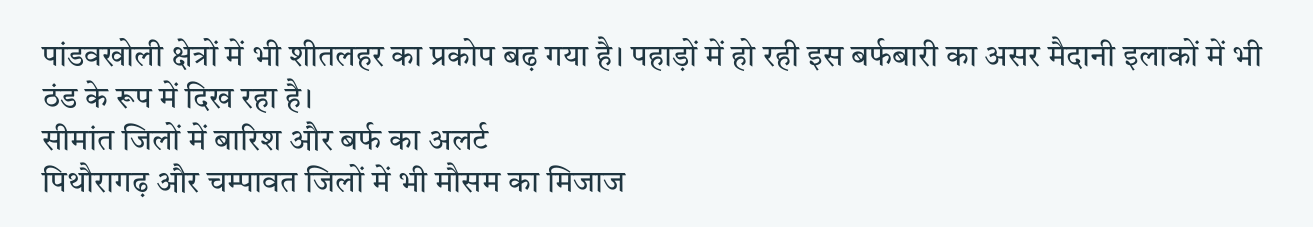पांडवखोली क्षेत्रों में भी शीतलहर का प्रकोप बढ़ गया है। पहाड़ों में हो रही इस बर्फबारी का असर मैदानी इलाकों में भी ठंड के रूप में दिख रहा है।
सीमांत जिलों में बारिश और बर्फ का अलर्ट
पिथौरागढ़ और चम्पावत जिलों में भी मौसम का मिजाज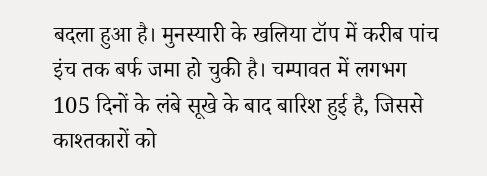बदला हुआ है। मुनस्यारी के खलिया टॉप में करीब पांच इंच तक बर्फ जमा हो चुकी है। चम्पावत में लगभग 105 दिनों के लंबे सूखे के बाद बारिश हुई है, जिससे काश्तकारों को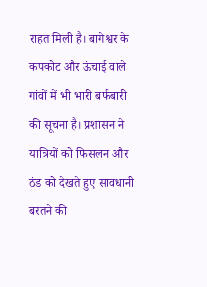राहत मिली है। बागेश्वर के कपकोट और ऊंचाई वाले गांवों में भी भारी बर्फबारी की सूचना है। प्रशासन ने यात्रियों को फिसलन और ठंड को देखते हुए सावधानी बरतने की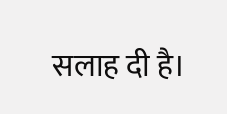सलाह दी है।